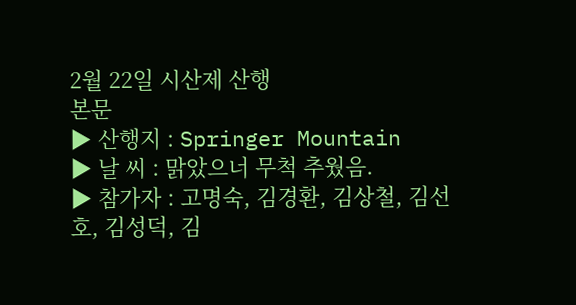2월 22일 시산제 산행
본문
▶ 산행지 : Springer Mountain
▶ 날 씨 : 맑았으너 무척 추웠음.
▶ 참가자 : 고명숙, 김경환, 김상철, 김선호, 김성덕, 김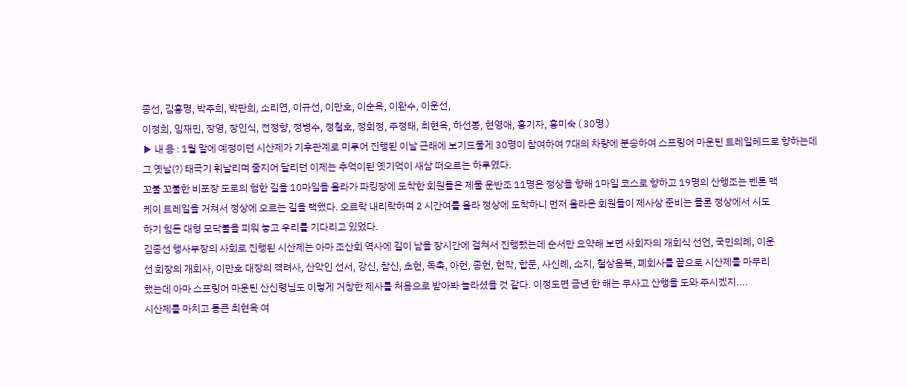종선, 김홍명, 박주희, 박판희, 소리연, 이규선, 이만호, 이순옥, 이완수, 이운선,
이정희, 임재민, 장영, 장인식, 전정향, 정병수, 정철호, 정회정, 주정태, 최현옥, 하선봉, 현영애, 홍기자, 홍미숙 ( 30명 )
▶ 내 용 : 1월 말에 예정이던 시산제가 기후관계로 미루어 진행된 이날 근래에 보기드물게 30명이 참여하여 7대의 차량에 분승하여 스프링어 마운틴 트레일헤드로 향하는데
그 옛날(?) 태극기 휘날리며 줄지어 달리던 이제는 추억이된 옛기억이 새삼 떠오르는 하루였다.
꼬불 꼬불한 비포장 도로의 험한 길을 10마일을 올라가 파킹장에 도착한 회원들은 제물 운반조 11명은 정상을 향해 1마일 코스로 향하고 19명의 산행조는 벤톤 맥
케이 트레일을 거쳐서 정상에 오르는 길을 택했다. 오르락 내리락하며 2 시간여를 올라 정상에 도착하니 먼저 올라온 회원들이 제사상 준비는 몰론 정상에서 시도
하기 힘든 대형 모닥불을 피워 놓고 우리를 기다리고 있었다.
김종선 행사부장의 사회로 진행된 시산제는 아마 조산회 역사에 길이 남을 장시간에 걸쳐서 진행됐는데 순서만 요약해 보면 사회자의 개회식 선언, 국민의례, 이운
선 회장의 개회사, 이만호 대장의 격려사, 산악인 선서, 강신, 참신, 초헌, 독촉, 아헌, 종헌, 헌작, 합문, 사신례, 소지, 철상음복, 폐회사를 끝으로 시산제를 마무리
했는데 아마 스프링어 마운틴 산신령님도 이렇게 거창한 제사를 처음으로 받아봐 놀라셨을 것 같다. 이정도면 금년 한 해는 무사고 산행을 도와 주시겠지....
시산제를 마치고 통큰 최현옥 여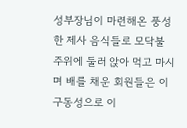성부장님이 마련해온 풍성한 제사 음식들로 모닥불 주위에 둘러 앉아 먹고 마시며 배를 채운 회원들은 이구동성으로 이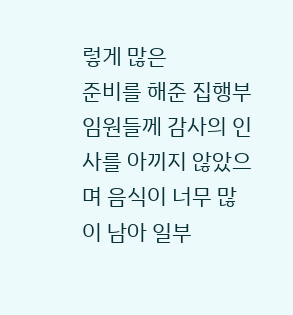렇게 많은
준비를 해준 집행부 임원들께 감사의 인사를 아끼지 않았으며 음식이 너무 많이 남아 일부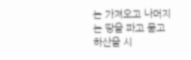는 가져오고 나머지는 땅을 파고 묻고 하산을 시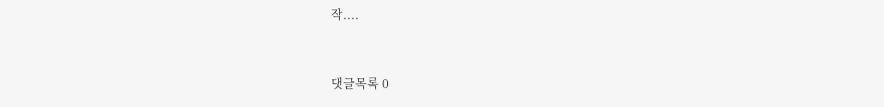작....


댓글목록 0